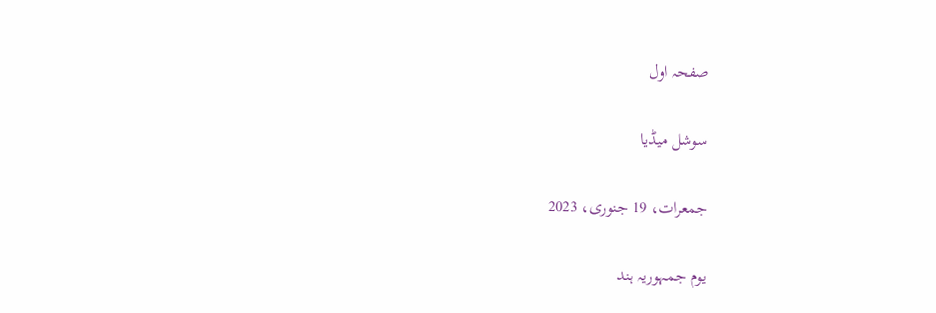صفحہ اول

سوشل میڈیا

جمعرات، 19 جنوری، 2023

یوم جمہوریہ ہند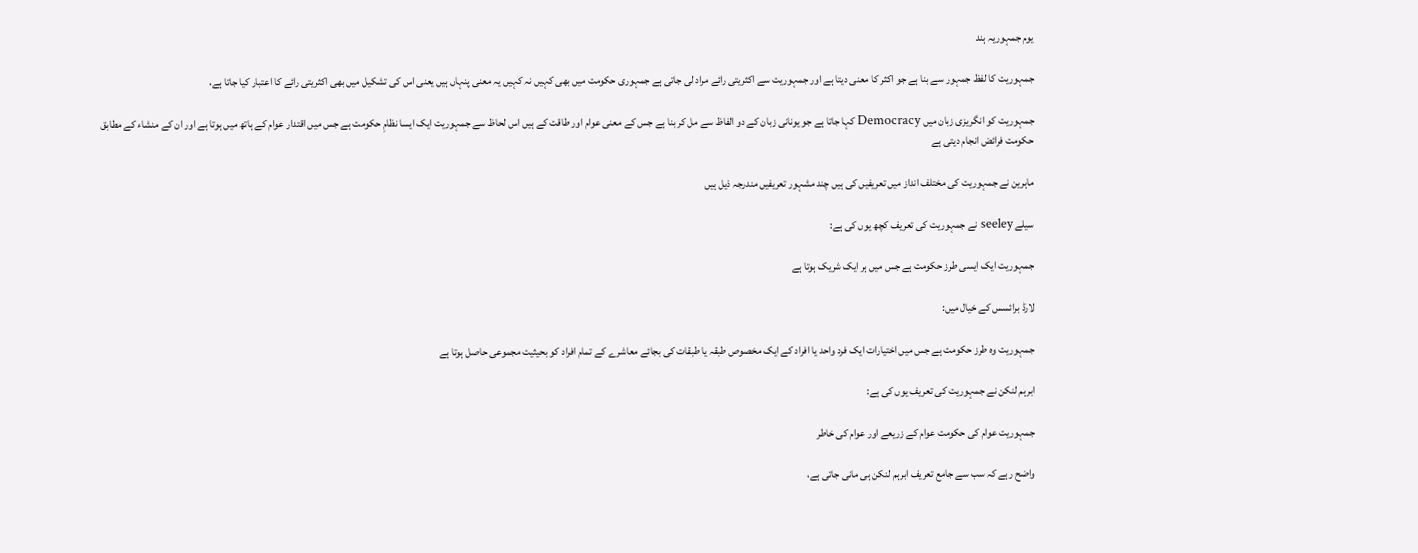یوم جمہوریہ ہند

جمہوریت کا لفظ جمہور سے بنا ہے جو اکثر کا معنی دیتا ہے اور جمہوریت سے اکثریتی رائے مراد لی جاتی ہے جمہوری حکومت میں بھی کہیں نہ کہیں یہ معنی پنہاں ہیں یعنی اس کی تشکیل میں بھی اکثریتی رائے کا اعتبار کیا جاتا ہے،

جمہوریت کو انگریزی زبان میں Democracy کہا جاتا ہے جو یونانی زبان کے دو الفاظ سے مل کر بنا ہے جس کے معنی عوام اور طاقت کے ہیں اس لحاظ سے جمہوریت ایک ایسا نظامِ حکومت ہے جس میں اقتدار عوام کے ہاتھ میں ہوتا ہے اور ان کے منشاء کے مطابق حکومت فرائض انجام دیتی ہے

ماہرین نے جمہوریت کی مختلف انداز میں تعریفیں کی ہیں چند مشہور تعریفیں مندرجہ ذیل ہیں

سیلے seeley نے جمہوریت کی تعریف کچھ یوں کی ہے:

جمہوریت ایک ایسی طرز حکومت ہے جس میں ہر ایک شریک ہوتا ہے

لارڈ برائسس کے خیال میں:

جمہوریت وہ طرز حکومت ہے جس میں اختیارات ایک فرد واحد یا افراد کے ایک مخصوص طبقہ یا طبقات کی بجائے معاشرے کے تمام افراد کو بحیثیت مجموعی حاصل ہوتا ہے

ابرہم لنکن نے جمہوریت کی تعریف یوں کی ہے:

جمہوریت عوام کی حکومت عوام کے زریعے اور عوام کی خاطر

واضح رہے کہ سب سے جامع تعریف ابرہم لنکن ہی مانی جاتی ہے،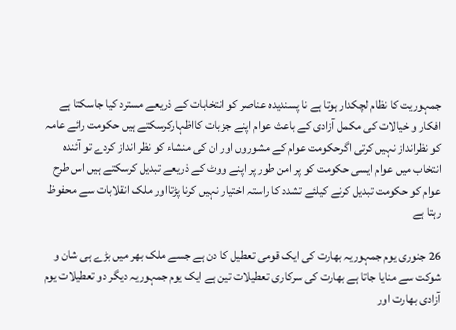جمہوریت کا نظام لچکدار ہوتا ہے نا پسندیدہ عناصر کو انتخابات کے ذریعے مسترد کیا جاسکتا ہے افکار و خیالات کی مکمل آزادی کے باعث عوام اپنے جزبات کااظہارکرسکتے ہیں حکومت رائے عامہ کو نظرانداز نہیں کرتی اگرحکومت عوام کے مشوروں اور ان کی منشاء کو نظر انداز کردے تو آئندہ انتخاب میں عوام ایسی حکومت کو پر امن طور پر اپنے ووٹ کے ذریعے تبدیل کرسکتے ہیں اس طرح عوام کو حکومت تبدیل کرنے کیلئے تشدد کا راستہ اختیار نہیں کرنا پڑتااور ملک انقلابات سے محفوظ رہتا ہے

26 جنوری یوم جمہوریہ بھارت کی ایک قومی تعطیل کا دن ہے جسے ملک بھر میں بڑے ہی شان و شوکت سے منایا جاتا ہے بھارت کی سرکاری تعطیلات تین ہے ایک یوم جمہوریہ دیگر دو تعطیلات یوم آزادی بھارت اور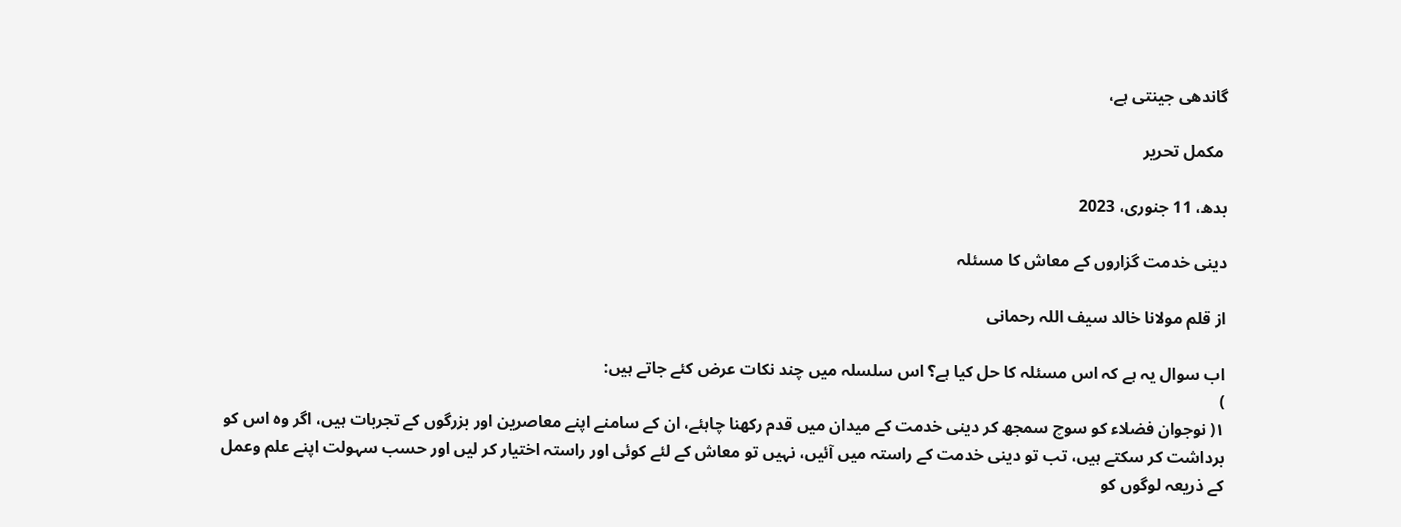گاندھی جینتی ہے،

 مکمل تحریر

بدھ، 11 جنوری، 2023

دینی خدمت گزاروں کے معاش کا مسئلہ

از قلم مولانا خالد سیف اللہ رحمانی

اب سوال یہ ہے کہ اس مسئلہ کا حل کیا ہے؟ اس سلسلہ میں چند نکات عرض کئے جاتے ہیں:
)
۱( نوجوان فضلاء کو سوچ سمجھ کر دینی خدمت کے میدان میں قدم رکھنا چاہئے، ان کے سامنے اپنے معاصرین اور بزرگوں کے تجربات ہیں، اگر وہ اس کو برداشت کر سکتے ہیں، تب تو دینی خدمت کے راستہ میں آئیں، نہیں تو معاش کے لئے کوئی اور راستہ اختیار کر لیں اور حسب سہولت اپنے علم وعمل کے ذریعہ لوگوں کو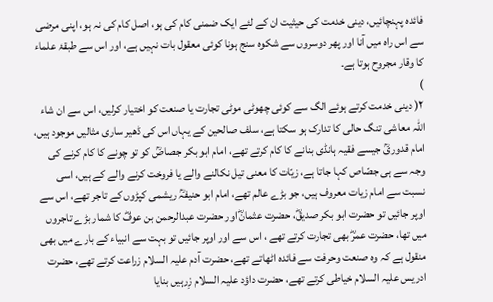فائدہ پہنچائیں، دینی خدمت کی حیثیت ان کے لئے ایک ضمنی کام کی ہو، اصل کام کی نہ ہو، اپنی مرضی سے اس راہ میں آنا اور پھر دوسروں سے شکوہ سنج ہونا کوئی معقول بات نہیں ہے، اور اس سے طبقۂ علماء کا وقار مجروح ہوتا ہے۔
)
۲( دینی خدمت کرتے ہوئے الگ سے کوئی چھوٹی موٹی تجارت یا صنعت کو اختیار کرلیں، اس سے ان شاء اللہ معاشی تنگ حالی کا تدارک ہو سکتا ہے، سلف صالحین کے یہاں اس کی ڈھیر ساری مثالیں موجود ہیں، امام قدوریؒ جیسے فقیہ ہانڈی بنانے کا کام کرتے تھے، امام ابو بکر جصاصؒ کو تو چونے کا کام کرنے کی وجہ سے ہی جصّاص کہا جاتا ہے، زیّات کا معنی تیل نکالنے والے یا فروخت کرنے والے کے ہیں، اسی نسبت سے امام زیات معروف ہیں، جو بڑے عالم تھے، امام ابو حنیفہؒ ریشمی کپڑوں کے تاجر تھے، اس سے اوپر جائیں تو حضرت ابو بکر صدیقؓ، حضرت عثمانؓ اور حضرت عبدالرحمن بن عوفؓ کا شمار بڑے تاجروں میں تھا، حضرت عمرؓ بھی تجارت کرتے تھے ، اس سے اور اوپر جائیں تو بہت سے انبیاء کے بارے میں بھی منقول ہے کہ وہ صنعت وحرفت سے فائدہ اٹھاتے تھے، حضرت آدم علیہ السلام زراعت کرتے تھے، حضرت ادریس علیہ السلام خیاطی کرتے تھے، حضرت داؤد علیہ السلام زِرہیں بنایا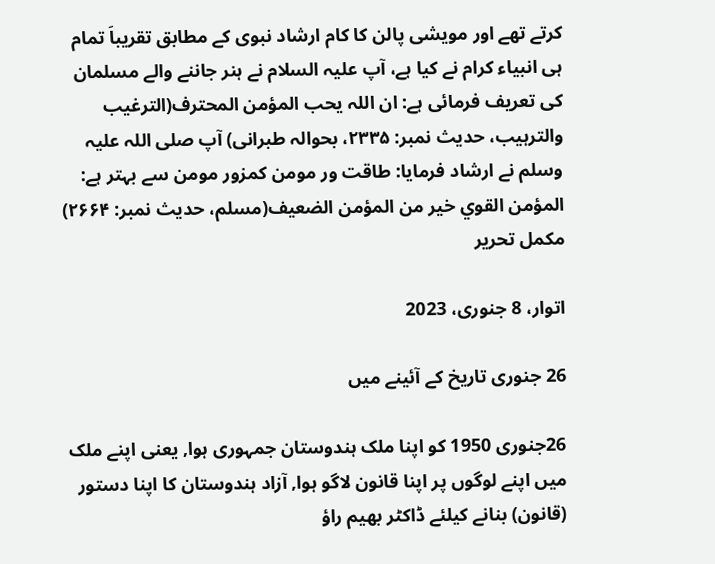کرتے تھے اور مویشی پالن کا کام ارشاد نبوی کے مطابق تقریباَ تمام ہی انبیاء کرام نے کیا ہے، آپ علیہ السلام نے ہنر جاننے والے مسلمان کی تعریف فرمائی ہے: ان اللہ یحب المؤمن المحترف(الترغیب والترہیب، حدیث نمبر: ۲۳۳۵، بحوالہ طبرانی) آپ صلی اللہ علیہ وسلم نے ارشاد فرمایا: طاقت ور مومن کمزور مومن سے بہتر ہے: المؤمن القوي خیر من المؤمن الضعیف(مسلم، حدیث نمبر: ۲۶۶۴)   مکمل تحریر

اتوار، 8 جنوری، 2023

26 جنوری تاریخ کے آئینے میں

26جنوری 1950 کو اپنا ملک ہندوستان جمہوری ہوا, یعنی اپنے ملک میں اپنے لوگوں پر اپنا قانون لاگو ہوا, آزاد ہندوستان کا اپنا دستور (قانون) بنانے کیلئے ڈاکٹر بهیم راؤ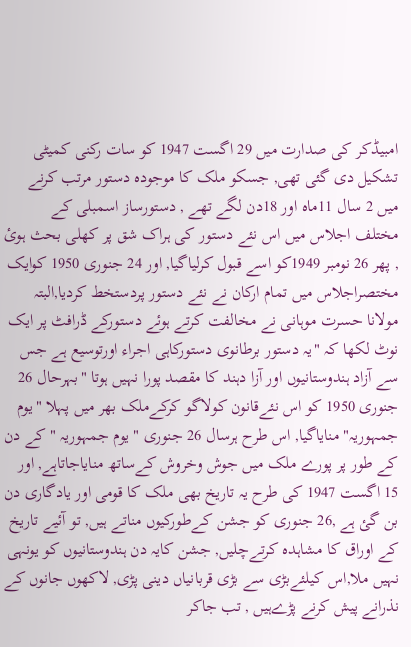امبیڈکر کی صدارت میں 29 اگست 1947 کو سات رکنی کمیٹی تشکیل دی گئی تھی, جسکو ملک کا موجوده دستور مرتب کرنے میں 2 سال 11ماه اور 18دن لگے تھے , دستورساز اسمبلی کے مختلف اجلاس میں اس نئے دستور کی ہراک شق پر کهلی بحث ہوئ , پھر 26 نومبر 1949کو اسے قبول کرلیاگیا, اور 24 جنوری 1950 کوایک مختصراجلاس میں تمام ارکان نے نئے دستور پردستخط کردیا,البتہ مولانا حسرت موہانی نے مخالفت کرتے ہوئے دستورکے ڈرافٹ پر ایک نوٹ لکھا کہ "یہ دستور برطانوی دستورکاہی اجراء اورتوسیع ہے جس سے آزاد ہندوستانیوں اور آزا دہند کا مقصد پورا نہیں ہوتا "بہرحال 26 جنوری 1950 کو اس نئےقانون کولاگو کرکےملک بھر میں پہلا "یوم جمہوریہ" منایاگیا, اس طرح ہرسال 26 جنوری " یوم جمہوریہ " کے دن کے طور پر پورے ملک میں جوش وخروش کےساتھ منایاجاتاہے, اور 15 اگست 1947 کی طرح یہ تاریخ بهی ملک کا قومی اور یادگاری دن بن گئ ہے ,26 جنوری کو جشن کےطورکیوں مناتے ہیں, تو آئیے تاریخ کے اوراق کا مشاہدہ کرتےچلیں, جشن کایہ دن ہندوستانیوں کو یونہی نہیں ملا,اس کیلئےبڑی سے بڑی قربانیاں دینی پڑی, لاکھوں جانوں کے نذرانے پیش کرنے پڑےہیں , تب جاکر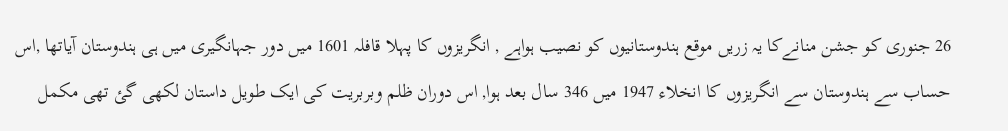26 جنوری کو جشن منانےکا یہ زریں موقع ہندوستانیوں کو نصیب ہواہے , انگریزوں کا پہلا قافلہ 1601 میں دور جہانگیری میں ہی ہندوستان آیاتها ,اس حساب سے ہندوستان سے انگریزوں کا انخلاء 1947 میں 346 سال بعد ہوا, اس دوران ظلم وبربریت کی ایک طویل داستان لکھی گئ تھی مکمل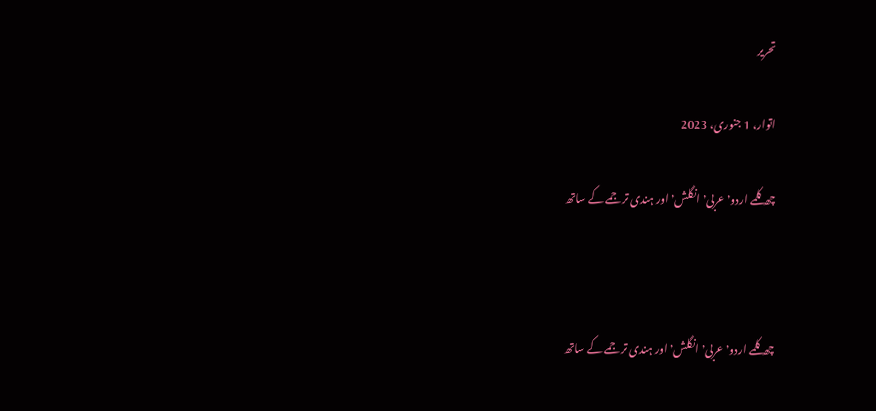تحریر

اتوار، 1 جنوری، 2023

چھ کلمے اردو٬ عربی٬ انگلش٬ اور ہندی ترجمے کے ساتھ



چھ کلمے اردو٬ عربی٬ انگلش٬ اور ہندی ترجمے کے ساتھ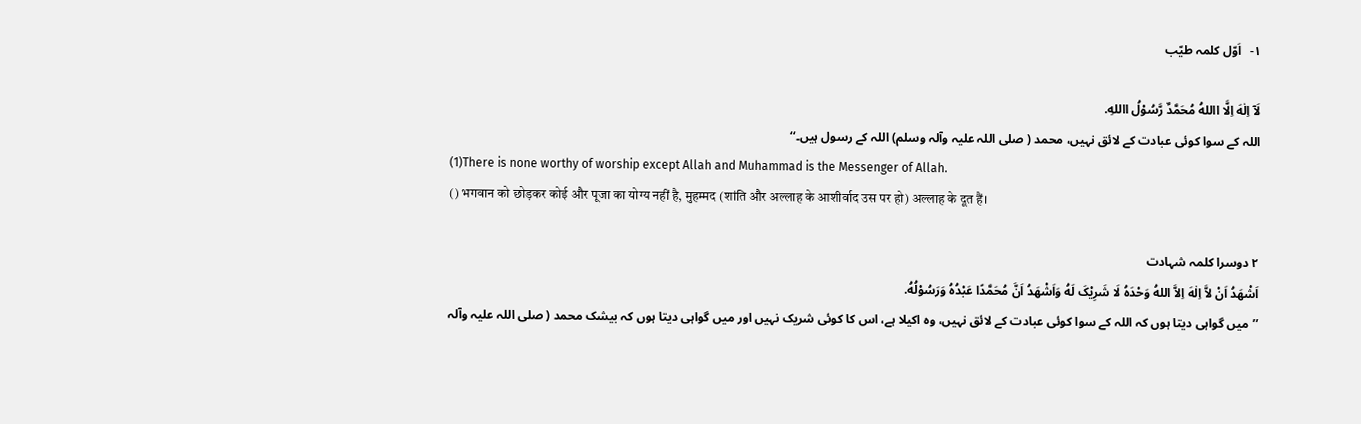۱-   اَوّل کلمہ طیّب

لَآ اِلٰهَ اِلَّا االلهُ مُحَمَّدٌ رَّسُوْلُ االلهِ.
اللہ کے سوا کوئی عبادت کے لائق نہیں، محمد ( صلی اللہ علیہ وآلہ وسلم) اللہ کے رسول ہیں۔‘‘
(1)There is none worthy of worship except Allah and Muhammad is the Messenger of Allah.
() भगवान को छोड़कर कोई और पूजा का योग्य नहीं है, मुहम्मद (शांति और अल्लाह के आशीर्वाद उस पर हो) अल्लाह के दूत हैं।

۲ دوسرا کلمہ شہادت
اَشْهَدُ اَنْ لاَّ اِلٰهَ اِلاَّ اللهُ وَحْدَهُ لَا شَرِيْکَ لَهُ وَاَشْهَدُ اَنَّ مُحَمَّدًا عَبْدُهُ وَرَسُوْلُهُ.
’’میں گواہی دیتا ہوں کہ اللہ کے سوا کوئی عبادت کے لائق نہیں، وہ اکیلا ہے، اس کا کوئی شریک نہیں اور میں گواہی دیتا ہوں کہ بیشک محمد ( صلی اللہ علیہ وآلہ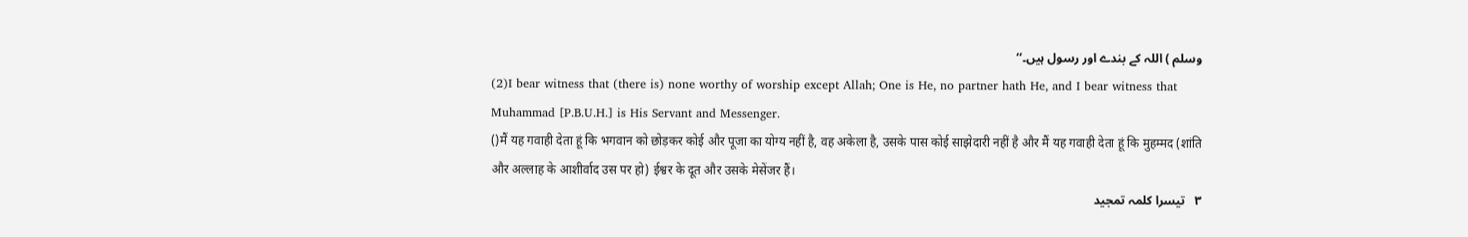وسلم ) اللہ کے بندے اور رسول ہیں۔‘‘
(2)I bear witness that (there is) none worthy of worship except Allah; One is He, no partner hath He, and I bear witness that Muhammad [P.B.U.H.] is His Servant and Messenger.
()मैं यह गवाही देता हूं कि भगवान को छोड़कर कोई और पूजा का योग्य नहीं है, वह अकेला है, उसके पास कोई साझेदारी नहीं है और मैं यह गवाही देता हूं कि मुहम्मद (शांति और अल्लाह के आशीर्वाद उस पर हो) ईश्वर के दूत और उसके मेसेंजर हैं।
۳   تیسرا کلمہ تمجید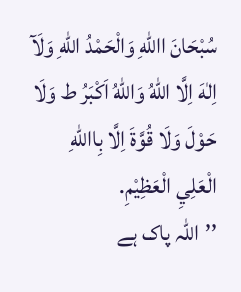سُبْحَانَ االلهِ وَالْحَمْدُ اللهِ وَلَآ اِلٰهَ اِلَّا اللهُ وَاللهُ اَکْبَرُ ط وَلَا حَوْلَ وَلَا قُوَّةَ اِلَّا بِااللهِ الْعَلِيِ الْعَظِيْمِ.
’’اللہ پاک ہے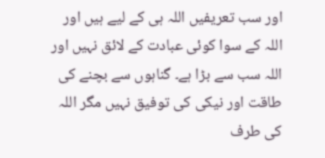اور سب تعریفیں اللہ ہی کے لیے ہیں اور اللہ کے سوا کوئی عبادت کے لائق نہیں اور اللہ سب سے بڑا ہے۔ گناہوں سے بچنے کی طاقت اور نیکی کی توفیق نہیں مگر اللہ کی طرف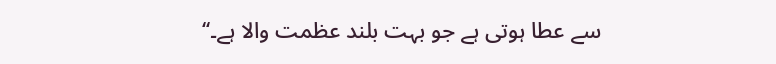سے عطا ہوتی ہے جو بہت بلند عظمت والا ہے۔‘‘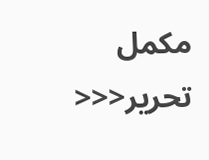مکمل تحریر<<<